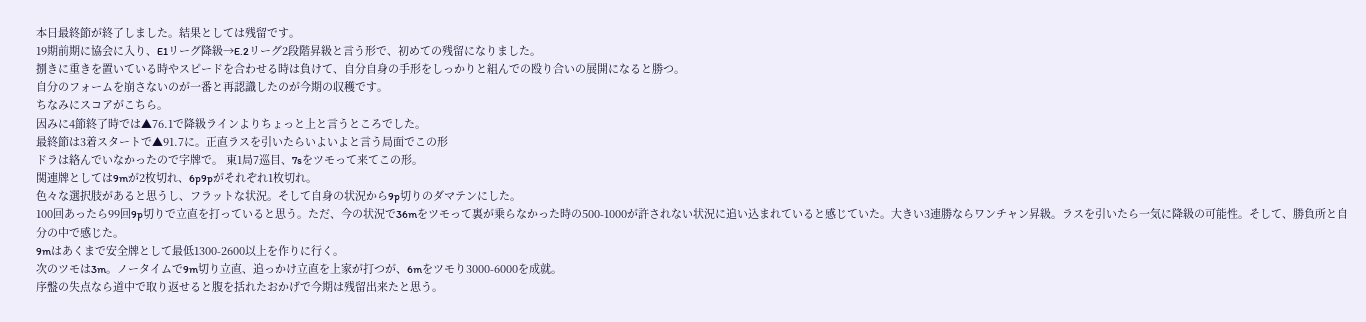本日最終節が終了しました。結果としては残留です。
19期前期に協会に入り、E1リーグ降級→E.2リーグ2段階昇級と言う形で、初めての残留になりました。
捌きに重きを置いている時やスピードを合わせる時は負けて、自分自身の手形をしっかりと組んでの殴り合いの展開になると勝つ。
自分のフォームを崩さないのが一番と再認識したのが今期の収穫です。
ちなみにスコアがこちら。
因みに4節終了時では▲76.1で降級ラインよりちょっと上と言うところでした。
最終節は3着スタートで▲91.7に。正直ラスを引いたらいよいよと言う局面でこの形
ドラは絡んでいなかったので字牌で。 東1局7巡目、7sをツモって来てこの形。
関連牌としては9mが2枚切れ、6p9pがそれぞれ1枚切れ。
色々な選択肢があると思うし、フラットな状況。そして自身の状況から9p切りのダマテンにした。
100回あったら99回9p切りで立直を打っていると思う。ただ、今の状況で36mをツモって裏が乗らなかった時の500-1000が許されない状況に追い込まれていると感じていた。大きい3連勝ならワンチャン昇級。ラスを引いたら一気に降級の可能性。そして、勝負所と自分の中で感じた。
9mはあくまで安全牌として最低1300-2600以上を作りに行く。
次のツモは3m。ノータイムで9m切り立直、追っかけ立直を上家が打つが、6mをツモり3000-6000を成就。
序盤の失点なら道中で取り返せると腹を括れたおかげで今期は残留出来たと思う。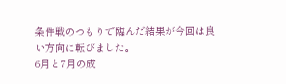条件戦のつもりで臨んだ結果が今回は良い方向に転びました。
6月と7月の成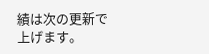績は次の更新で上げます。